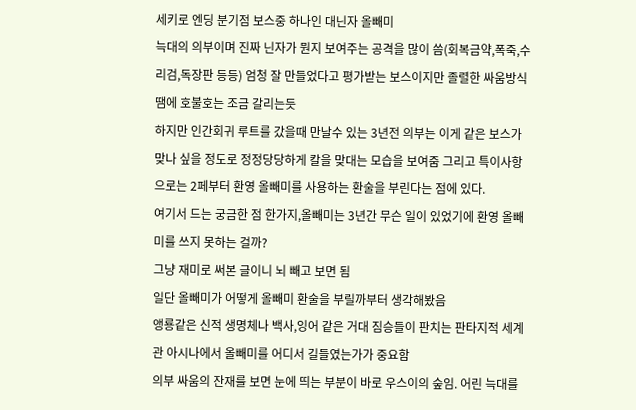세키로 엔딩 분기점 보스중 하나인 대닌자 올빼미
늑대의 의부이며 진짜 닌자가 뭔지 보여주는 공격을 많이 씀(회복금약,폭죽,수리검,독장판 등등) 엄청 잘 만들었다고 평가받는 보스이지만 졸렬한 싸움방식땜에 호불호는 조금 갈리는듯
하지만 인간회귀 루트를 갔을때 만날수 있는 3년전 의부는 이게 같은 보스가 맞나 싶을 정도로 정정당당하게 칼을 맞대는 모습을 보여줌 그리고 특이사항으로는 2페부터 환영 올빼미를 사용하는 환술을 부린다는 점에 있다.
여기서 드는 궁금한 점 한가지,올빼미는 3년간 무슨 일이 있었기에 환영 올빼미를 쓰지 못하는 걸까?
그냥 재미로 써본 글이니 뇌 빼고 보면 됨
일단 올빼미가 어떻게 올빼미 환술을 부릴까부터 생각해봤음
앵룡같은 신적 생명체나 백사,잉어 같은 거대 짐승들이 판치는 판타지적 세계관 아시나에서 올빼미를 어디서 길들였는가가 중요함
의부 싸움의 잔재를 보면 눈에 띄는 부분이 바로 우스이의 숲임. 어린 늑대를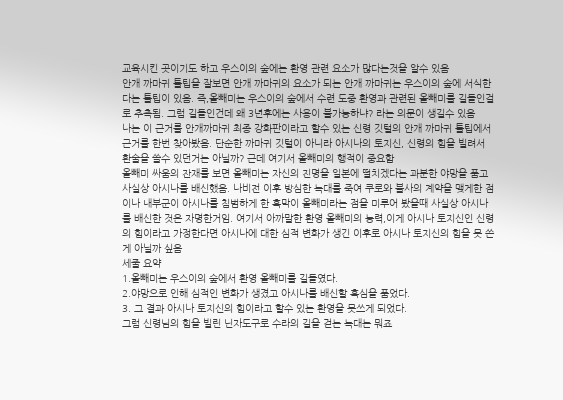교육시킨 곳이기도 하고 우스이의 숲에는 환영 관련 요소가 많다는것을 알수 있음
안개 까마귀 툴팁을 잘보면 안개 까마귀의 요소가 되는 안개 까마귀는 우스이의 숲에 서식한다는 툴팁이 있음. 즉,올빼미는 우스이의 숲에서 수련 도중 환영과 관련된 올빼미를 길들인걸로 추측됨. 그럼 길들인건데 왜 3년후에는 사용이 불가능하냐? 라는 의문이 생길수 있음
나는 이 근거를 안개까마귀 최종 강화판이라고 할수 있는 신령 깃털의 안개 까마귀 툴팁에서 근거를 한번 찾아봤음. 단순한 까마귀 깃털이 아니라 아시나의 토지신, 신령의 힘을 빌려서 환술을 쓸수 있던거는 아닐까? 근데 여기서 올빼미의 행적이 중요함
올빼미 싸움의 잔재를 보면 올빼미는 자신의 진명을 일본에 떨치겠다는 과분한 야망을 품고 사실상 아시나를 배신했음. 나비전 이후 방심한 늑대를 죽여 쿠로와 불사의 계약을 맺게한 점이나 내부군이 아시나를 침범하게 한 흑막이 올빼미라는 점을 미루어 봤을때 사실상 아시나를 배신한 것은 자명한거임. 여기서 아까말한 환영 올빼미의 능력,이게 아시나 토지신인 신령의 힘이라고 가정한다면 아시나에 대한 심적 변화가 생긴 이후로 아시나 토지신의 힘을 못 쓴게 아닐까 싶음
세줄 요약
1.올빼미는 우스이의 숲에서 환영 올빼미를 길들였다.
2.야망으로 인해 심적인 변화가 생겼고 아시나를 배신할 흑심을 품었다.
3. 그 결과 아시나 토지신의 힘이라고 할수 있는 환영을 못쓰게 되었다.
그럼 신령님의 힘을 빌린 닌자도구로 수라의 길을 걷는 늑대는 뭐죠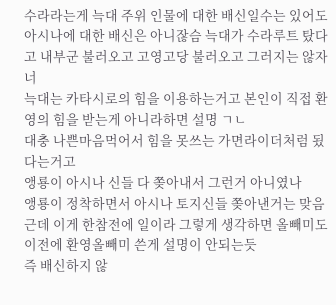수라라는게 늑대 주위 인물에 대한 배신일수는 있어도 아시나에 대한 배신은 아니잖슴 늑대가 수라루트 탔다고 내부군 불러오고 고영고당 불러오고 그러지는 않자너
늑대는 카타시로의 힘을 이용하는거고 본인이 직접 환영의 힘을 받는게 아니라하면 설명 ㄱㄴ
대충 나쁜마음먹어서 힘을 못쓰는 가면라이더처럼 됬다는거고
앵룡이 아시나 신들 다 쫒아내서 그런거 아니였나
앵룡이 정착하면서 아시나 토지신들 쫒아낸거는 맞음 근데 이게 한참전에 일이라 그렇게 생각하면 올빼미도 이전에 환영올빼미 쓴게 설명이 안되는듯
즉 배신하지 않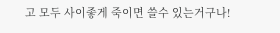고 모두 사이좋게 죽이면 쓸수 있는거구나!